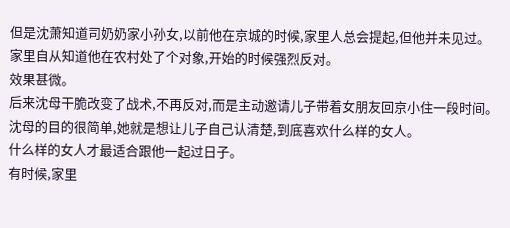但是沈萧知道司奶奶家小孙女,以前他在京城的时候,家里人总会提起,但他并未见过。
家里自从知道他在农村处了个对象,开始的时候强烈反对。
效果甚微。
后来沈母干脆改变了战术,不再反对,而是主动邀请儿子带着女朋友回京小住一段时间。
沈母的目的很简单,她就是想让儿子自己认清楚,到底喜欢什么样的女人。
什么样的女人才最适合跟他一起过日子。
有时候,家里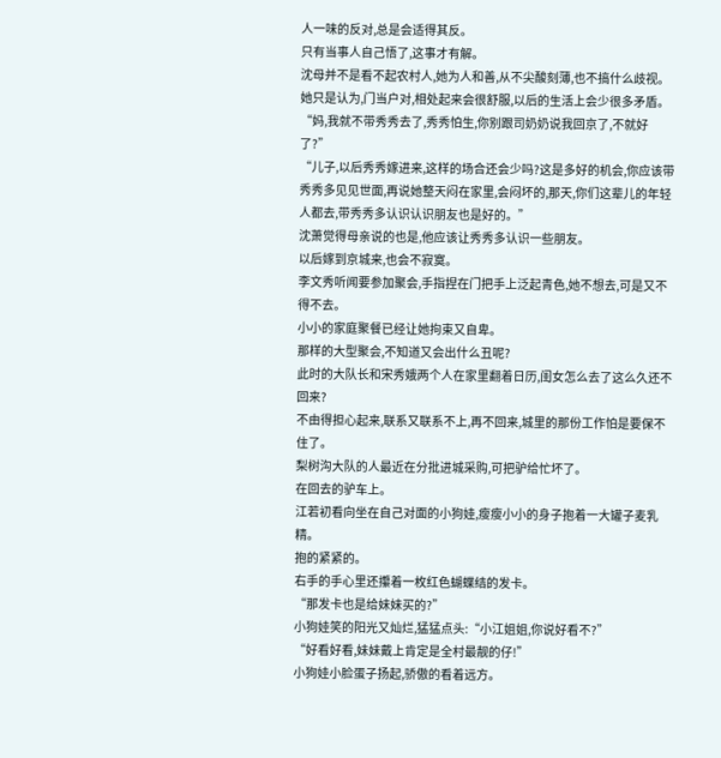人一味的反对,总是会适得其反。
只有当事人自己悟了,这事才有解。
沈母并不是看不起农村人,她为人和善,从不尖酸刻薄,也不搞什么歧视。
她只是认为,门当户对,相处起来会很舒服,以后的生活上会少很多矛盾。
“妈,我就不带秀秀去了,秀秀怕生,你别跟司奶奶说我回京了,不就好了?”
“儿子,以后秀秀嫁进来,这样的场合还会少吗?这是多好的机会,你应该带秀秀多见见世面,再说她整天闷在家里,会闷坏的,那天,你们这辈儿的年轻人都去,带秀秀多认识认识朋友也是好的。”
沈萧觉得母亲说的也是,他应该让秀秀多认识一些朋友。
以后嫁到京城来,也会不寂寞。
李文秀听闻要参加聚会,手指捏在门把手上泛起青色,她不想去,可是又不得不去。
小小的家庭聚餐已经让她拘束又自卑。
那样的大型聚会,不知道又会出什么丑呢?
此时的大队长和宋秀娥两个人在家里翻着日历,闺女怎么去了这么久还不回来?
不由得担心起来,联系又联系不上,再不回来,城里的那份工作怕是要保不住了。
梨树沟大队的人最近在分批进城采购,可把驴给忙坏了。
在回去的驴车上。
江若初看向坐在自己对面的小狗娃,瘦瘦小小的身子抱着一大罐子麦乳精。
抱的紧紧的。
右手的手心里还攥着一枚红色蝴蝶结的发卡。
“那发卡也是给妹妹买的?”
小狗娃笑的阳光又灿烂,猛猛点头:“小江姐姐,你说好看不?”
“好看好看,妹妹戴上肯定是全村最靓的仔!”
小狗娃小脸蛋子扬起,骄傲的看着远方。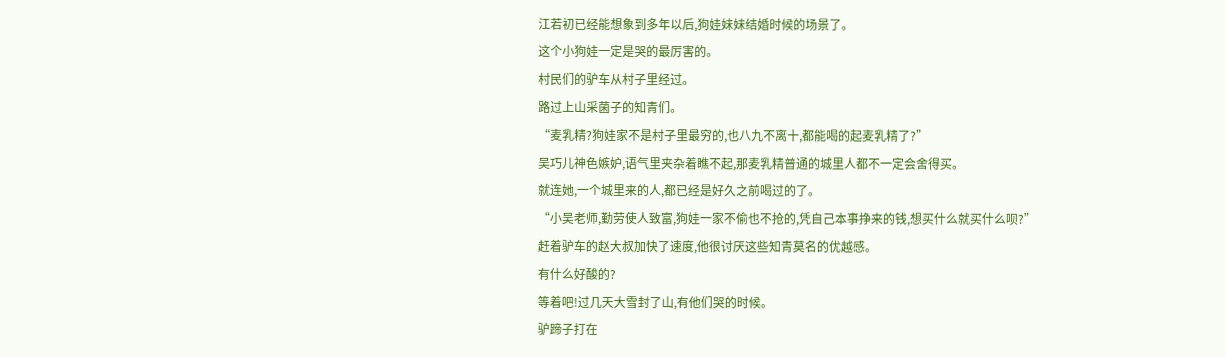江若初已经能想象到多年以后,狗娃妹妹结婚时候的场景了。
这个小狗娃一定是哭的最厉害的。
村民们的驴车从村子里经过。
路过上山采菌子的知青们。
“麦乳精?狗娃家不是村子里最穷的,也八九不离十,都能喝的起麦乳精了?”
吴巧儿神色嫉妒,语气里夹杂着瞧不起,那麦乳精普通的城里人都不一定会舍得买。
就连她,一个城里来的人,都已经是好久之前喝过的了。
“小吴老师,勤劳使人致富,狗娃一家不偷也不抢的,凭自己本事挣来的钱,想买什么就买什么呗?”
赶着驴车的赵大叔加快了速度,他很讨厌这些知青莫名的优越感。
有什么好酸的?
等着吧!过几天大雪封了山,有他们哭的时候。
驴蹄子打在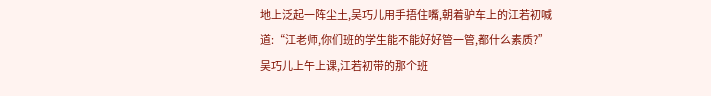地上泛起一阵尘土,吴巧儿用手捂住嘴,朝着驴车上的江若初喊道:“江老师,你们班的学生能不能好好管一管,都什么素质?”
吴巧儿上午上课,江若初带的那个班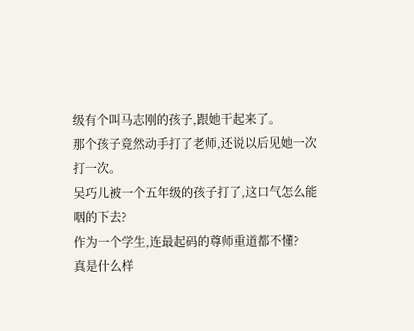级有个叫马志刚的孩子,跟她干起来了。
那个孩子竟然动手打了老师,还说以后见她一次打一次。
吴巧儿被一个五年级的孩子打了,这口气怎么能咽的下去?
作为一个学生,连最起码的尊师重道都不懂?
真是什么样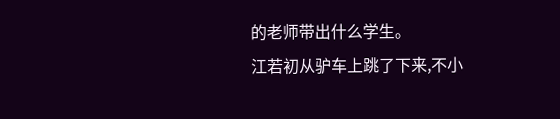的老师带出什么学生。
江若初从驴车上跳了下来,不小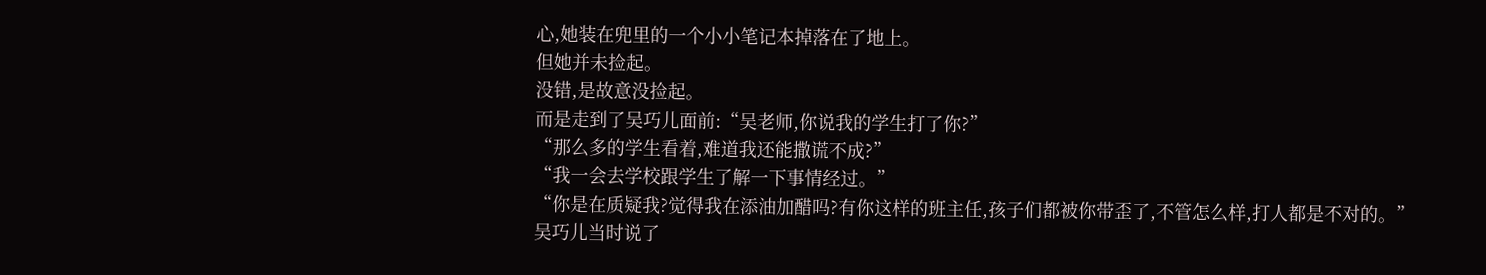心,她装在兜里的一个小小笔记本掉落在了地上。
但她并未捡起。
没错,是故意没捡起。
而是走到了吴巧儿面前:“吴老师,你说我的学生打了你?”
“那么多的学生看着,难道我还能撒谎不成?”
“我一会去学校跟学生了解一下事情经过。”
“你是在质疑我?觉得我在添油加醋吗?有你这样的班主任,孩子们都被你带歪了,不管怎么样,打人都是不对的。”
吴巧儿当时说了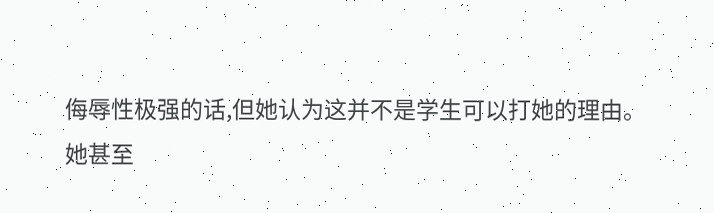侮辱性极强的话,但她认为这并不是学生可以打她的理由。
她甚至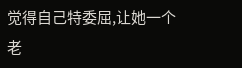觉得自己特委屈,让她一个老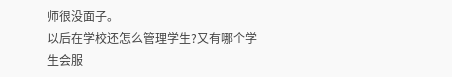师很没面子。
以后在学校还怎么管理学生?又有哪个学生会服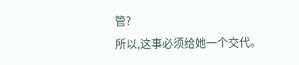管?
所以,这事必须给她一个交代。